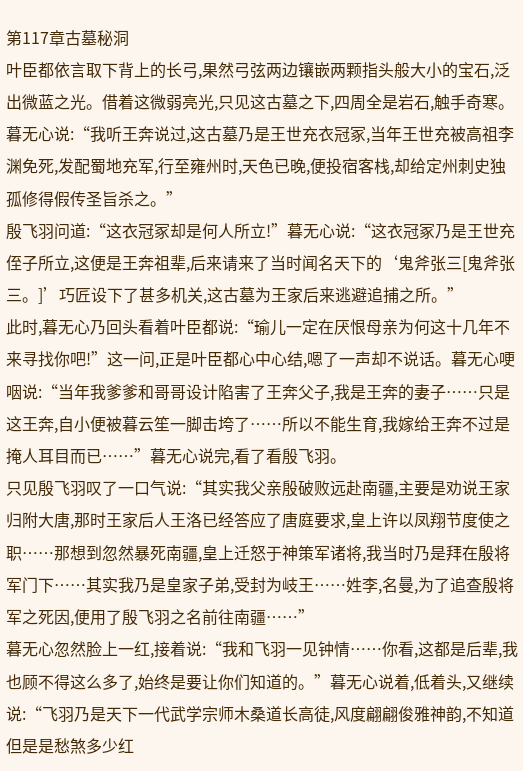第117章古墓秘洞
叶臣都依言取下背上的长弓,果然弓弦两边镶嵌两颗指头般大小的宝石,泛出微蓝之光。借着这微弱亮光,只见这古墓之下,四周全是岩石,触手奇寒。暮无心说:“我听王奔说过,这古墓乃是王世充衣冠冢,当年王世充被高祖李渊免死,发配蜀地充军,行至雍州时,天色已晚,便投宿客栈,却给定州刺史独孤修得假传圣旨杀之。”
殷飞羽问道:“这衣冠冢却是何人所立!”暮无心说:“这衣冠冢乃是王世充侄子所立,这便是王奔祖辈,后来请来了当时闻名天下的‘鬼斧张三[鬼斧张三。]’巧匠设下了甚多机关,这古墓为王家后来逃避追捕之所。”
此时,暮无心乃回头看着叶臣都说:“瑜儿一定在厌恨母亲为何这十几年不来寻找你吧!”这一问,正是叶臣都心中心结,嗯了一声却不说话。暮无心哽咽说:“当年我爹爹和哥哥设计陷害了王奔父子,我是王奔的妻子……只是这王奔,自小便被暮云笙一脚击垮了……所以不能生育,我嫁给王奔不过是掩人耳目而已……”暮无心说完,看了看殷飞羽。
只见殷飞羽叹了一口气说:“其实我父亲殷破败远赴南疆,主要是劝说王家归附大唐,那时王家后人王洛已经答应了唐庭要求,皇上许以凤翔节度使之职……那想到忽然暴死南疆,皇上迁怒于神策军诸将,我当时乃是拜在殷将军门下……其实我乃是皇家子弟,受封为岐王……姓李,名曼,为了追查殷将军之死因,便用了殷飞羽之名前往南疆……”
暮无心忽然脸上一红,接着说:“我和飞羽一见钟情……你看,这都是后辈,我也顾不得这么多了,始终是要让你们知道的。”暮无心说着,低着头,又继续说:“飞羽乃是天下一代武学宗师木桑道长高徒,风度翩翩俊雅神韵,不知道但是是愁煞多少红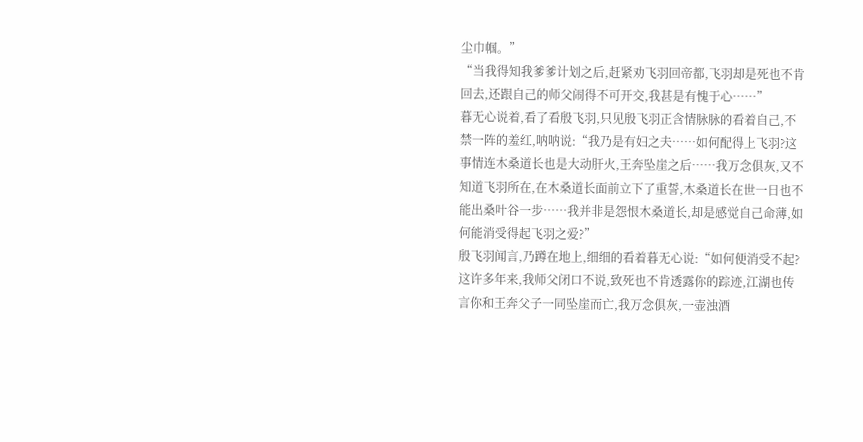尘巾帼。”
“当我得知我爹爹计划之后,赶紧劝飞羽回帝都,飞羽却是死也不肯回去,还跟自己的师父闹得不可开交,我甚是有愧于心……”
暮无心说着,看了看殷飞羽,只见殷飞羽正含情脉脉的看着自己,不禁一阵的羞红,呐呐说:“我乃是有妇之夫……如何配得上飞羽?这事情连木桑道长也是大动肝火,王奔坠崖之后……我万念俱灰,又不知道飞羽所在,在木桑道长面前立下了重誓,木桑道长在世一日也不能出桑叶谷一步……我并非是怨恨木桑道长,却是感觉自己命薄,如何能消受得起飞羽之爱?”
殷飞羽闻言,乃蹲在地上,细细的看着暮无心说:“如何便消受不起?这许多年来,我师父闭口不说,致死也不肯透露你的踪迹,江湖也传言你和王奔父子一同坠崖而亡,我万念俱灰,一壶浊酒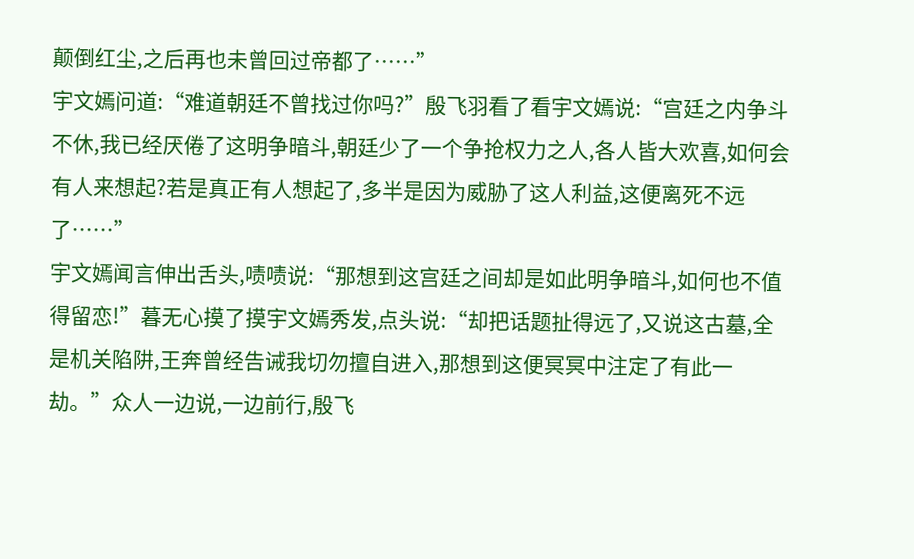颠倒红尘,之后再也未曾回过帝都了……”
宇文嫣问道:“难道朝廷不曾找过你吗?”殷飞羽看了看宇文嫣说:“宫廷之内争斗不休,我已经厌倦了这明争暗斗,朝廷少了一个争抢权力之人,各人皆大欢喜,如何会有人来想起?若是真正有人想起了,多半是因为威胁了这人利益,这便离死不远了……”
宇文嫣闻言伸出舌头,啧啧说:“那想到这宫廷之间却是如此明争暗斗,如何也不值得留恋!”暮无心摸了摸宇文嫣秀发,点头说:“却把话题扯得远了,又说这古墓,全是机关陷阱,王奔曾经告诫我切勿擅自进入,那想到这便冥冥中注定了有此一劫。”众人一边说,一边前行,殷飞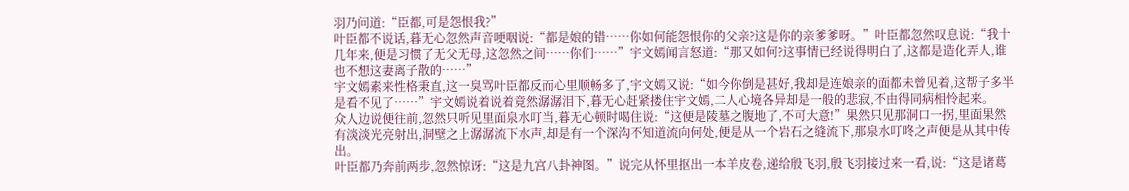羽乃问道:“臣都,可是怨恨我?”
叶臣都不说话,暮无心忽然声音哽咽说:“都是娘的错……你如何能怨恨你的父亲?这是你的亲爹爹呀。”叶臣都忽然叹息说:“我十几年来,便是习惯了无父无母,这忽然之间……你们……”宇文嫣闻言怒道:“那又如何?这事情已经说得明白了,这都是造化弄人,谁也不想这妻离子散的……”
宇文嫣素来性格秉直,这一臭骂叶臣都反而心里顺畅多了,宇文嫣又说:“如今你倒是甚好,我却是连娘亲的面都未曾见着,这帮子多半是看不见了……”宇文嫣说着说着竟然潺潺泪下,暮无心赶紧搂住宇文嫣,二人心境各异却是一般的悲寂,不由得同病相怜起来。
众人边说便往前,忽然只听见里面泉水叮当,暮无心顿时喝住说:“这便是陵墓之腹地了,不可大意!”果然只见那洞口一拐,里面果然有淡淡光亮射出,洞壁之上潺潺流下水声,却是有一个深沟不知道流向何处,便是从一个岩石之缝流下,那泉水叮咚之声便是从其中传出。
叶臣都乃奔前两步,忽然惊讶:“这是九宫八卦神图。”说完从怀里抠出一本羊皮卷,递给殷飞羽,殷飞羽接过来一看,说:“这是诸葛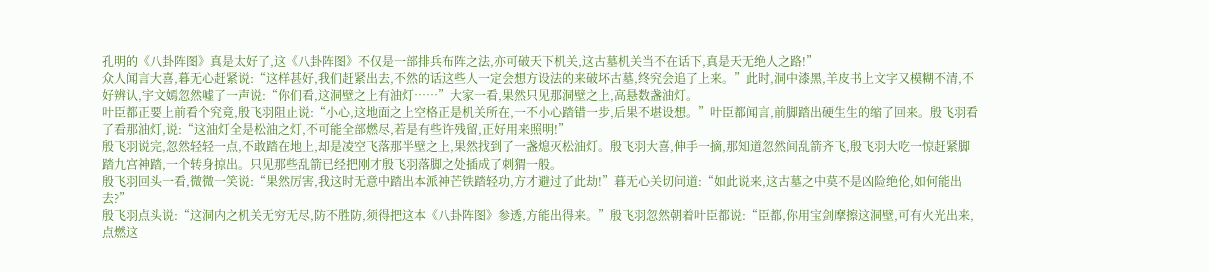孔明的《八卦阵图》真是太好了,这《八卦阵图》不仅是一部排兵布阵之法,亦可破天下机关,这古墓机关当不在话下,真是天无绝人之路!”
众人闻言大喜,暮无心赶紧说:“这样甚好,我们赶紧出去,不然的话这些人一定会想方设法的来破坏古墓,终究会追了上来。”此时,洞中漆黑,羊皮书上文字又模糊不清,不好辨认,宇文嫣忽然嘘了一声说:“你们看,这洞壁之上有油灯……”大家一看,果然只见那洞壁之上,高悬数盏油灯。
叶臣都正要上前看个究竟,殷飞羽阻止说:“小心,这地面之上空格正是机关所在,一不小心踏错一步,后果不堪设想。”叶臣都闻言,前脚踏出硬生生的缩了回来。殷飞羽看了看那油灯,说:“这油灯全是松油之灯,不可能全部燃尽,若是有些许残留,正好用来照明!”
殷飞羽说完,忽然轻轻一点,不敢踏在地上,却是凌空飞落那半壁之上,果然找到了一盏熄灭松油灯。殷飞羽大喜,伸手一摘,那知道忽然间乱箭齐飞,殷飞羽大吃一惊赶紧脚踏九宫神踏,一个转身掠出。只见那些乱箭已经把刚才殷飞羽落脚之处插成了刺猬一般。
殷飞羽回头一看,微微一笑说:“果然厉害,我这时无意中踏出本派神芒铁踏轻功,方才避过了此劫!”暮无心关切问道:“如此说来,这古墓之中莫不是凶险绝伦,如何能出去?”
殷飞羽点头说:“这洞内之机关无穷无尽,防不胜防,须得把这本《八卦阵图》参透,方能出得来。”殷飞羽忽然朝着叶臣都说:“臣都,你用宝剑摩擦这洞壁,可有火光出来,点燃这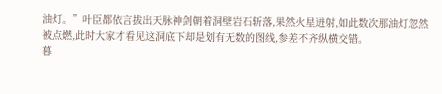油灯。”叶臣都依言拔出天脉神剑朝着洞壁岩石斩落,果然火星迸射,如此数次那油灯忽然被点燃,此时大家才看见这洞底下却是划有无数的图线,参差不齐纵横交错。
暮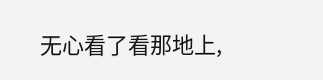无心看了看那地上,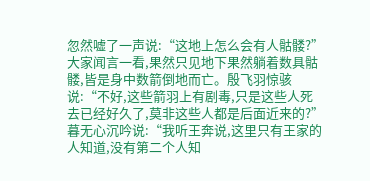忽然嘘了一声说:“这地上怎么会有人骷髅?”大家闻言一看,果然只见地下果然躺着数具骷髅,皆是身中数箭倒地而亡。殷飞羽惊骇说:“不好,这些箭羽上有剧毒,只是这些人死去已经好久了,莫非这些人都是后面近来的?”
暮无心沉吟说:“我听王奔说,这里只有王家的人知道,没有第二个人知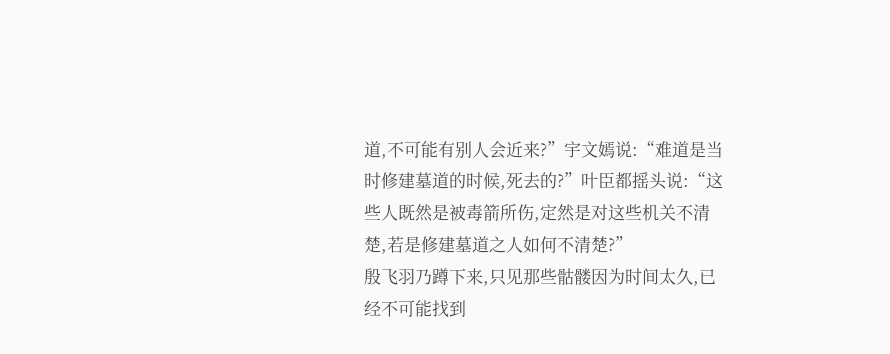道,不可能有别人会近来?”宇文嫣说:“难道是当时修建墓道的时候,死去的?”叶臣都摇头说:“这些人既然是被毒箭所伤,定然是对这些机关不清楚,若是修建墓道之人如何不清楚?”
殷飞羽乃蹲下来,只见那些骷髅因为时间太久,已经不可能找到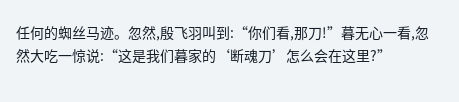任何的蜘丝马迹。忽然,殷飞羽叫到:“你们看,那刀!”暮无心一看,忽然大吃一惊说:“这是我们暮家的‘断魂刀’怎么会在这里?”